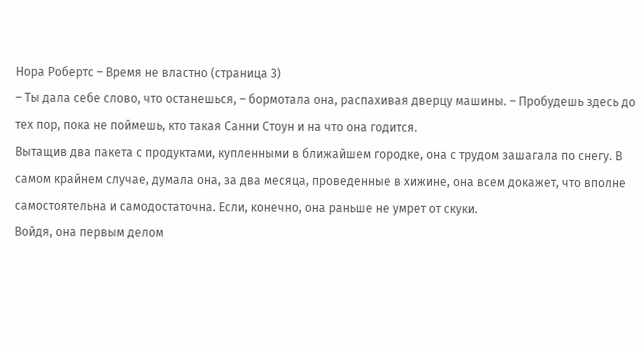Нора Робертс – Время не властно (страница 3)
– Ты дала себе слово, что останешься, – бормотала она, распахивая дверцу машины. – Пробудешь здесь до тех пор, пока не поймешь, кто такая Санни Стоун и на что она годится.
Вытащив два пакета с продуктами, купленными в ближайшем городке, она с трудом зашагала по снегу. В самом крайнем случае, думала она, за два месяца, проведенные в хижине, она всем докажет, что вполне самостоятельна и самодостаточна. Если, конечно, она раньше не умрет от скуки.
Войдя, она первым делом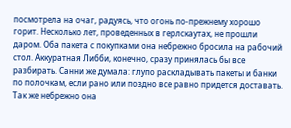посмотрела на очаг, радуясь, что огонь по-прежнему хорошо горит. Несколько лет, проведенных в герлскаутах, не прошли даром. Оба пакета с покупками она небрежно бросила на рабочий стол. Аккуратная Либби, конечно, сразу принялась бы все разбирать. Санни же думала: глупо раскладывать пакеты и банки по полочкам, если рано или поздно все равно придется доставать.
Так же небрежно она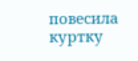повесила куртку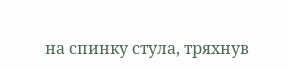на спинку стула, тряхнув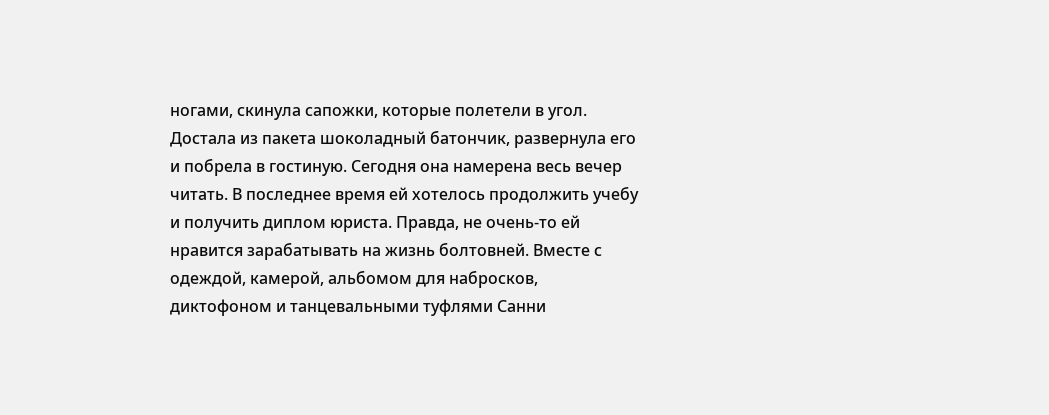ногами, скинула сапожки, которые полетели в угол. Достала из пакета шоколадный батончик, развернула его и побрела в гостиную. Сегодня она намерена весь вечер читать. В последнее время ей хотелось продолжить учебу и получить диплом юриста. Правда, не очень-то ей нравится зарабатывать на жизнь болтовней. Вместе с одеждой, камерой, альбомом для набросков, диктофоном и танцевальными туфлями Санни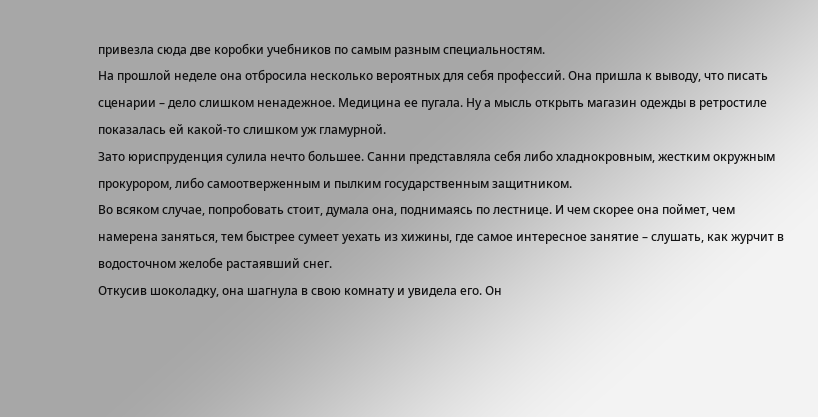привезла сюда две коробки учебников по самым разным специальностям.
На прошлой неделе она отбросила несколько вероятных для себя профессий. Она пришла к выводу, что писать сценарии – дело слишком ненадежное. Медицина ее пугала. Ну а мысль открыть магазин одежды в ретростиле показалась ей какой-то слишком уж гламурной.
Зато юриспруденция сулила нечто большее. Санни представляла себя либо хладнокровным, жестким окружным прокурором, либо самоотверженным и пылким государственным защитником.
Во всяком случае, попробовать стоит, думала она, поднимаясь по лестнице. И чем скорее она поймет, чем намерена заняться, тем быстрее сумеет уехать из хижины, где самое интересное занятие – слушать, как журчит в водосточном желобе растаявший снег.
Откусив шоколадку, она шагнула в свою комнату и увидела его. Он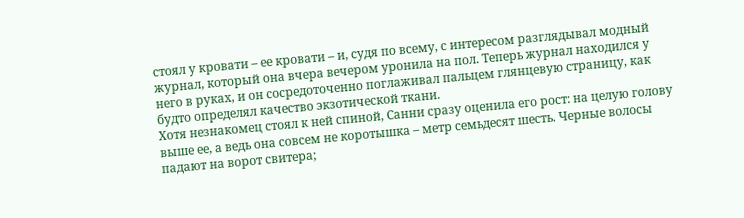стоял у кровати – ее кровати – и, судя по всему, с интересом разглядывал модный журнал, который она вчера вечером уронила на пол. Теперь журнал находился у него в руках, и он сосредоточенно поглаживал пальцем глянцевую страницу, как будто определял качество экзотической ткани.
Хотя незнакомец стоял к ней спиной, Санни сразу оценила его рост: на целую голову выше ее, а ведь она совсем не коротышка – метр семьдесят шесть. Черные волосы падают на ворот свитера;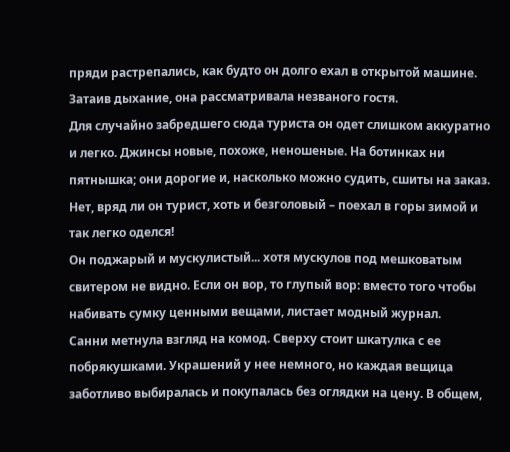пряди растрепались, как будто он долго ехал в открытой машине. Затаив дыхание, она рассматривала незваного гостя.
Для случайно забредшего сюда туриста он одет слишком аккуратно и легко. Джинсы новые, похоже, неношеные. На ботинках ни пятнышка; они дорогие и, насколько можно судить, сшиты на заказ. Нет, вряд ли он турист, хоть и безголовый – поехал в горы зимой и так легко оделся!
Он поджарый и мускулистый... хотя мускулов под мешковатым свитером не видно. Если он вор, то глупый вор: вместо того чтобы набивать сумку ценными вещами, листает модный журнал.
Санни метнула взгляд на комод. Сверху стоит шкатулка с ее побрякушками. Украшений у нее немного, но каждая вещица заботливо выбиралась и покупалась без оглядки на цену. В общем,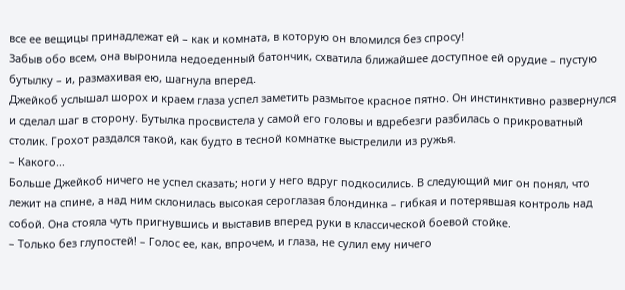все ее вещицы принадлежат ей – как и комната, в которую он вломился без спросу!
Забыв обо всем, она выронила недоеденный батончик, схватила ближайшее доступное ей орудие – пустую бутылку – и, размахивая ею, шагнула вперед.
Джейкоб услышал шорох и краем глаза успел заметить размытое красное пятно. Он инстинктивно развернулся и сделал шаг в сторону. Бутылка просвистела у самой его головы и вдребезги разбилась о прикроватный столик. Грохот раздался такой, как будто в тесной комнатке выстрелили из ружья.
– Какого...
Больше Джейкоб ничего не успел сказать; ноги у него вдруг подкосились. В следующий миг он понял, что лежит на спине, а над ним склонилась высокая сероглазая блондинка – гибкая и потерявшая контроль над собой. Она стояла чуть пригнувшись и выставив вперед руки в классической боевой стойке.
– Только без глупостей! – Голос ее, как, впрочем, и глаза, не сулил ему ничего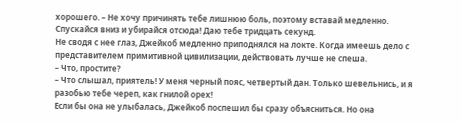хорошего. – Не хочу причинять тебе лишнюю боль, поэтому вставай медленно. Спускайся вниз и убирайся отсюда! Даю тебе тридцать секунд.
Не сводя с нее глаз, Джейкоб медленно приподнялся на локте. Когда имеешь дело с представителем примитивной цивилизации, действовать лучше не спеша.
– Что, простите?
– Что слышал, приятель! У меня черный пояс, четвертый дан. Только шевельнись, и я разобью тебе череп, как гнилой орех!
Если бы она не улыбалась, Джейкоб поспешил бы сразу объясниться. Но она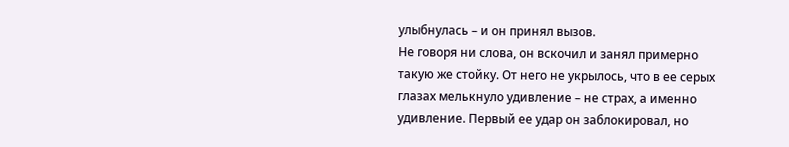улыбнулась – и он принял вызов.
Не говоря ни слова, он вскочил и занял примерно такую же стойку. От него не укрылось, что в ее серых глазах мелькнуло удивление – не страх, а именно удивление. Первый ее удар он заблокировал, но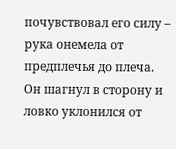почувствовал его силу – рука онемела от предплечья до плеча. Он шагнул в сторону и ловко уклонился от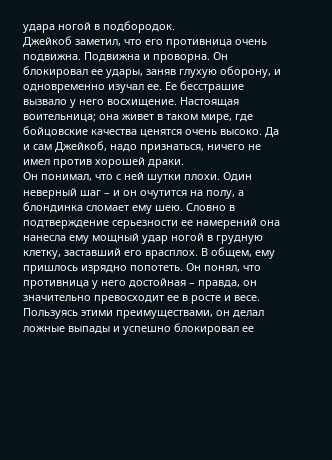удара ногой в подбородок.
Джейкоб заметил, что его противница очень подвижна. Подвижна и проворна. Он блокировал ее удары, заняв глухую оборону, и одновременно изучал ее. Ее бесстрашие вызвало у него восхищение. Настоящая воительница; она живет в таком мире, где бойцовские качества ценятся очень высоко. Да и сам Джейкоб, надо признаться, ничего не имел против хорошей драки.
Он понимал, что с ней шутки плохи. Один неверный шаг – и он очутится на полу, а блондинка сломает ему шею. Словно в подтверждение серьезности ее намерений она нанесла ему мощный удар ногой в грудную клетку, заставший его врасплох. В общем, ему пришлось изрядно попотеть. Он понял, что противница у него достойная – правда, он значительно превосходит ее в росте и весе.
Пользуясь этими преимуществами, он делал ложные выпады и успешно блокировал ее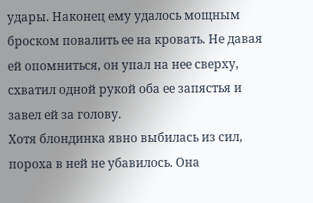удары. Наконец ему удалось мощным броском повалить ее на кровать. Не давая ей опомниться, он упал на нее сверху, схватил одной рукой оба ее запястья и завел ей за голову.
Хотя блондинка явно выбилась из сил, пороха в ней не убавилось. Она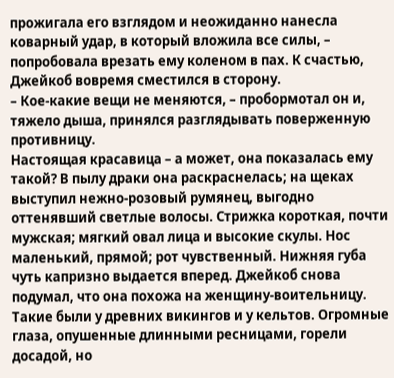прожигала его взглядом и неожиданно нанесла коварный удар, в который вложила все силы, – попробовала врезать ему коленом в пах. К счастью, Джейкоб вовремя сместился в сторону.
– Кое-какие вещи не меняются, – пробормотал он и, тяжело дыша, принялся разглядывать поверженную противницу.
Настоящая красавица – а может, она показалась ему такой? В пылу драки она раскраснелась; на щеках выступил нежно-розовый румянец, выгодно оттенявший светлые волосы. Стрижка короткая, почти мужская; мягкий овал лица и высокие скулы. Нос маленький, прямой; рот чувственный. Нижняя губа чуть капризно выдается вперед. Джейкоб снова подумал, что она похожа на женщину-воительницу. Такие были у древних викингов и у кельтов. Огромные глаза, опушенные длинными ресницами, горели досадой, но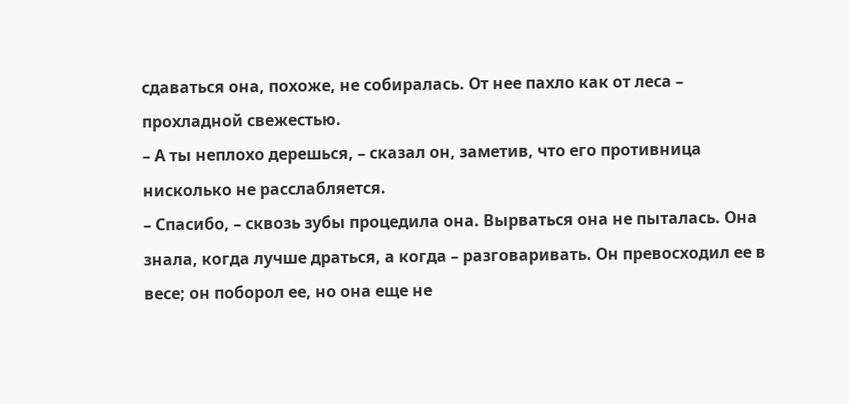сдаваться она, похоже, не собиралась. От нее пахло как от леса – прохладной свежестью.
– А ты неплохо дерешься, – сказал он, заметив, что его противница нисколько не расслабляется.
– Спасибо, – сквозь зубы процедила она. Вырваться она не пыталась. Она знала, когда лучше драться, а когда – разговаривать. Он превосходил ее в весе; он поборол ее, но она еще не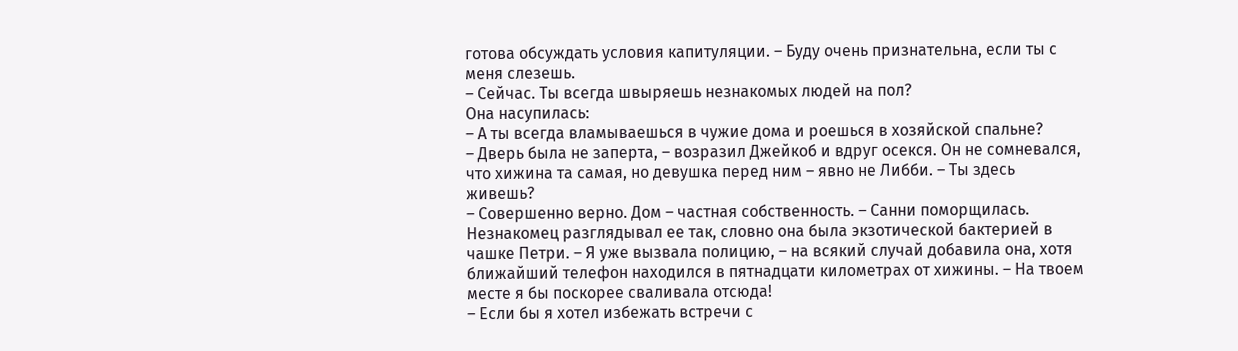готова обсуждать условия капитуляции. – Буду очень признательна, если ты с меня слезешь.
– Сейчас. Ты всегда швыряешь незнакомых людей на пол?
Она насупилась:
– А ты всегда вламываешься в чужие дома и роешься в хозяйской спальне?
– Дверь была не заперта, – возразил Джейкоб и вдруг осекся. Он не сомневался, что хижина та самая, но девушка перед ним – явно не Либби. – Ты здесь живешь?
– Совершенно верно. Дом – частная собственность. – Санни поморщилась. Незнакомец разглядывал ее так, словно она была экзотической бактерией в чашке Петри. – Я уже вызвала полицию, – на всякий случай добавила она, хотя ближайший телефон находился в пятнадцати километрах от хижины. – На твоем месте я бы поскорее сваливала отсюда!
– Если бы я хотел избежать встречи с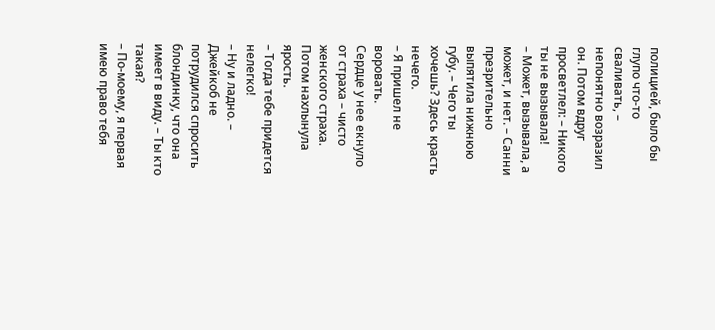полицией, было бы глупо что-то сваливать, – непонятно возразил он. Потом вдруг просветлел: – Никого ты не вызывала!
– Может, вызывала, а может, и нет. – Санни презрительно выпятила нижнюю губу. – Чего ты хочешь? Здесь красть нечего.
– Я пришел не воровать.
Сердце у нее екнуло от страха – чисто женского страха. Потом нахлынула ярость.
– Тогда тебе придется нелегко!
– Ну и ладно. – Джейкоб не потрудился спросить блондинку, что она имеет в виду. – Ты кто такая?
– По-моему, я первая имею право тебя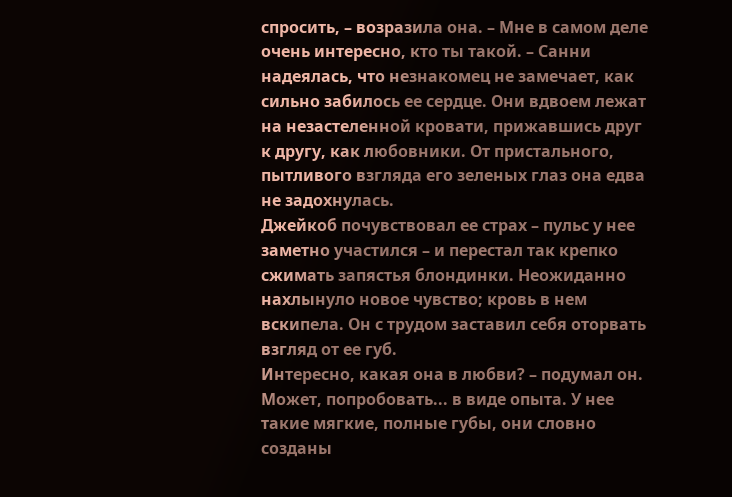спросить, – возразила она. – Мне в самом деле очень интересно, кто ты такой. – Санни надеялась, что незнакомец не замечает, как сильно забилось ее сердце. Они вдвоем лежат на незастеленной кровати, прижавшись друг к другу, как любовники. От пристального, пытливого взгляда его зеленых глаз она едва не задохнулась.
Джейкоб почувствовал ее страх – пульс у нее заметно участился – и перестал так крепко сжимать запястья блондинки. Неожиданно нахлынуло новое чувство; кровь в нем вскипела. Он с трудом заставил себя оторвать взгляд от ее губ.
Интересно, какая она в любви? – подумал он. Может, попробовать... в виде опыта. У нее такие мягкие, полные губы, они словно созданы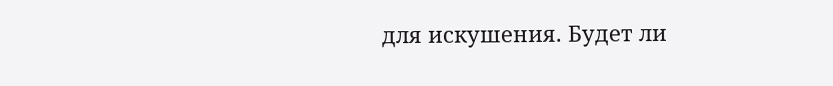для искушения. Будет ли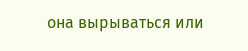она вырываться или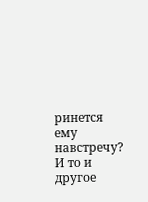ринется ему навстречу? И то и другое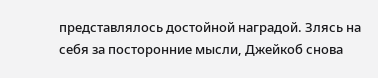представлялось достойной наградой. Злясь на себя за посторонние мысли, Джейкоб снова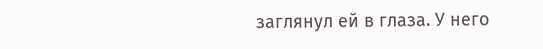заглянул ей в глаза. У него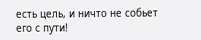есть цель, и ничто не собьет его с пути!